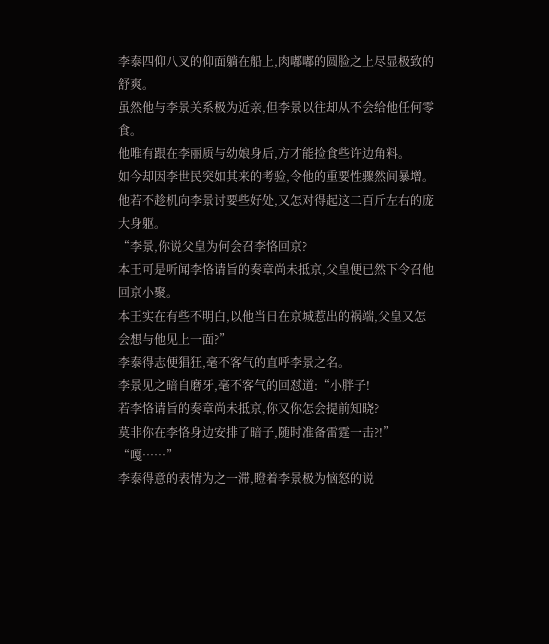李泰四仰八叉的仰面躺在船上,肉嘟嘟的圆脸之上尽显极致的舒爽。
虽然他与李景关系极为近亲,但李景以往却从不会给他任何零食。
他唯有跟在李丽质与幼娘身后,方才能捡食些许边角料。
如今却因李世民突如其来的考验,令他的重要性骤然间暴增。
他若不趁机向李景讨要些好处,又怎对得起这二百斤左右的庞大身躯。
“李景,你说父皇为何会召李恪回京?
本王可是听闻李恪请旨的奏章尚未抵京,父皇便已然下令召他回京小聚。
本王实在有些不明白,以他当日在京城惹出的祸端,父皇又怎会想与他见上一面?”
李泰得志便猖狂,毫不客气的直呼李景之名。
李景见之暗自磨牙,毫不客气的回怼道:“小胖子!
若李恪请旨的奏章尚未抵京,你又你怎会提前知晓?
莫非你在李恪身边安排了暗子,随时准备雷霆一击?!”
“嘎……”
李泰得意的表情为之一滞,瞪着李景极为恼怒的说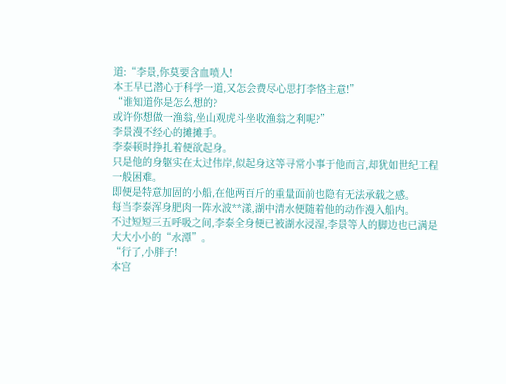道:“李景,你莫要含血喷人!
本王早已潜心于科学一道,又怎会费尽心思打李恪主意!”
“谁知道你是怎么想的?
或许你想做一渔翁,坐山观虎斗坐收渔翁之利呢?”
李景漫不经心的摊摊手。
李泰顿时挣扎着便欲起身。
只是他的身躯实在太过伟岸,似起身这等寻常小事于他而言,却犹如世纪工程一般困难。
即便是特意加固的小船,在他两百斤的重量面前也隐有无法承载之感。
每当李泰浑身肥肉一阵水波**漾,湖中清水便随着他的动作漫入船内。
不过短短三五呼吸之间,李泰全身便已被湖水浸湿,李景等人的脚边也已满是大大小小的“水潭”。
“行了,小胖子!
本宫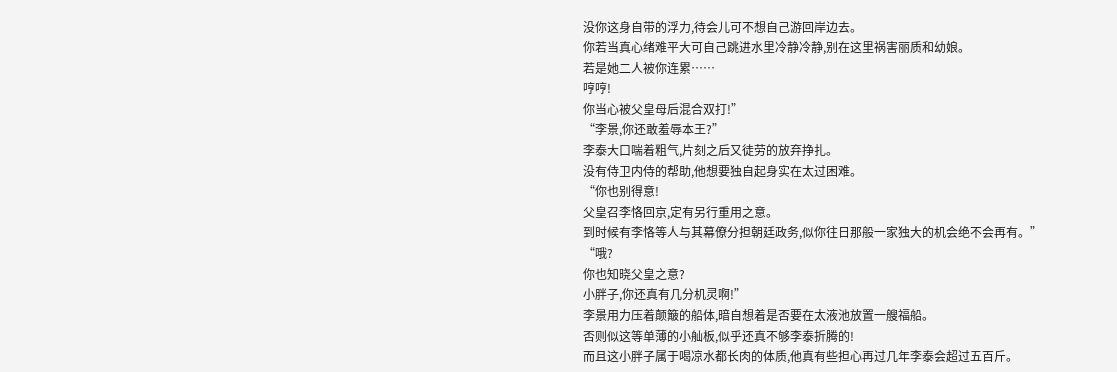没你这身自带的浮力,待会儿可不想自己游回岸边去。
你若当真心绪难平大可自己跳进水里冷静冷静,别在这里祸害丽质和幼娘。
若是她二人被你连累……
哼哼!
你当心被父皇母后混合双打!”
“李景,你还敢羞辱本王?”
李泰大口喘着粗气,片刻之后又徒劳的放弃挣扎。
没有侍卫内侍的帮助,他想要独自起身实在太过困难。
“你也别得意!
父皇召李恪回京,定有另行重用之意。
到时候有李恪等人与其幕僚分担朝廷政务,似你往日那般一家独大的机会绝不会再有。”
“哦?
你也知晓父皇之意?
小胖子,你还真有几分机灵啊!”
李景用力压着颠簸的船体,暗自想着是否要在太液池放置一艘福船。
否则似这等单薄的小舢板,似乎还真不够李泰折腾的!
而且这小胖子属于喝凉水都长肉的体质,他真有些担心再过几年李泰会超过五百斤。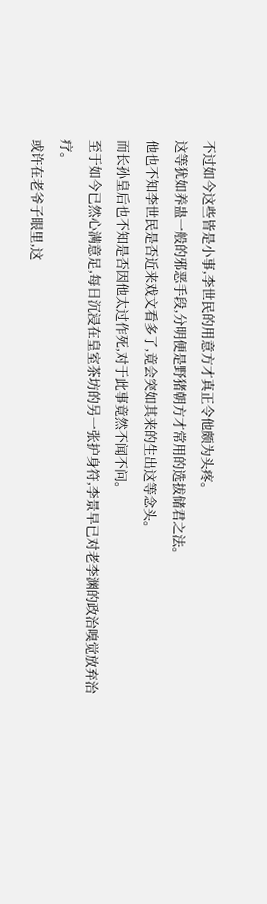不过如今这些皆是小事,李世民的用意方才真正令他颇为头疼。
这等犹如养蛊一般的邪恶手段,分明便是野猪朝方才常用的选拔储君之法。
他也不知李世民是否近来戏文看多了,竟会突如其来的生出这等念头。
而长孙皇后也不知是否因他太过作死,对于此事竟然不闻不问。
至于如今已然心满意足,每日沉浸在皇室茶坊的另一张护身符,李景早已对老李渊的政治嗅觉放弃治疗。
或许在老爷子眼里,这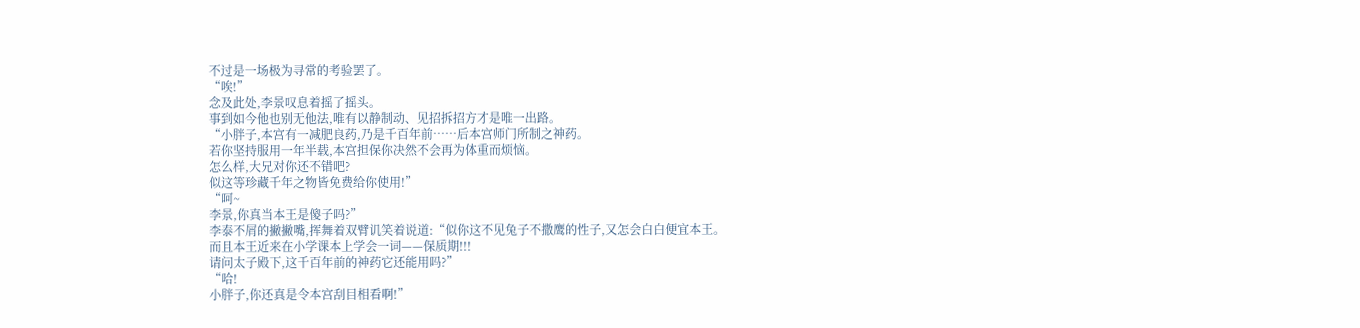不过是一场极为寻常的考验罢了。
“唉!”
念及此处,李景叹息着摇了摇头。
事到如今他也别无他法,唯有以静制动、见招拆招方才是唯一出路。
“小胖子,本宫有一减肥良药,乃是千百年前……后本宫师门所制之神药。
若你坚持服用一年半载,本宫担保你决然不会再为体重而烦恼。
怎么样,大兄对你还不错吧?
似这等珍藏千年之物皆免费给你使用!”
“呵~
李景,你真当本王是傻子吗?”
李泰不屑的撇撇嘴,挥舞着双臂讥笑着说道:“似你这不见兔子不撒鹰的性子,又怎会白白便宜本王。
而且本王近来在小学课本上学会一词——保质期!!!
请问太子殿下,这千百年前的神药它还能用吗?”
“哈!
小胖子,你还真是令本宫刮目相看啊!”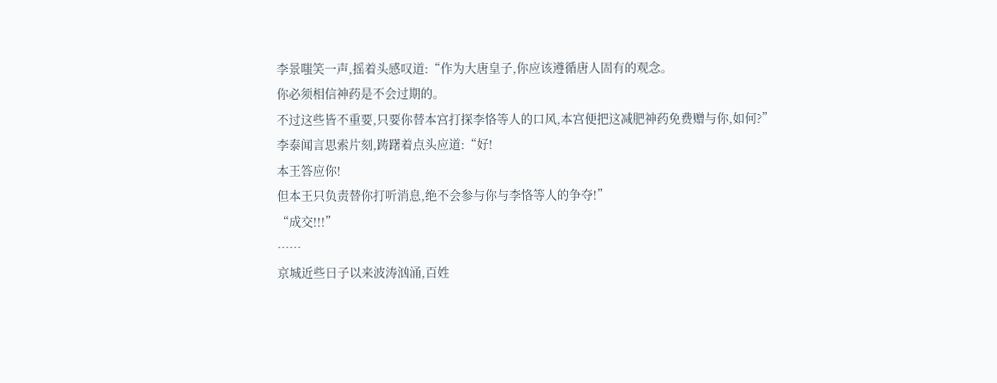李景嗤笑一声,摇着头感叹道:“作为大唐皇子,你应该遵循唐人固有的观念。
你必须相信神药是不会过期的。
不过这些皆不重要,只要你替本宫打探李恪等人的口风,本宫便把这减肥神药免费赠与你,如何?”
李泰闻言思索片刻,踌躇着点头应道:“好!
本王答应你!
但本王只负责替你打听消息,绝不会参与你与李恪等人的争夺!”
“成交!!!”
……
京城近些日子以来波涛汹涌,百姓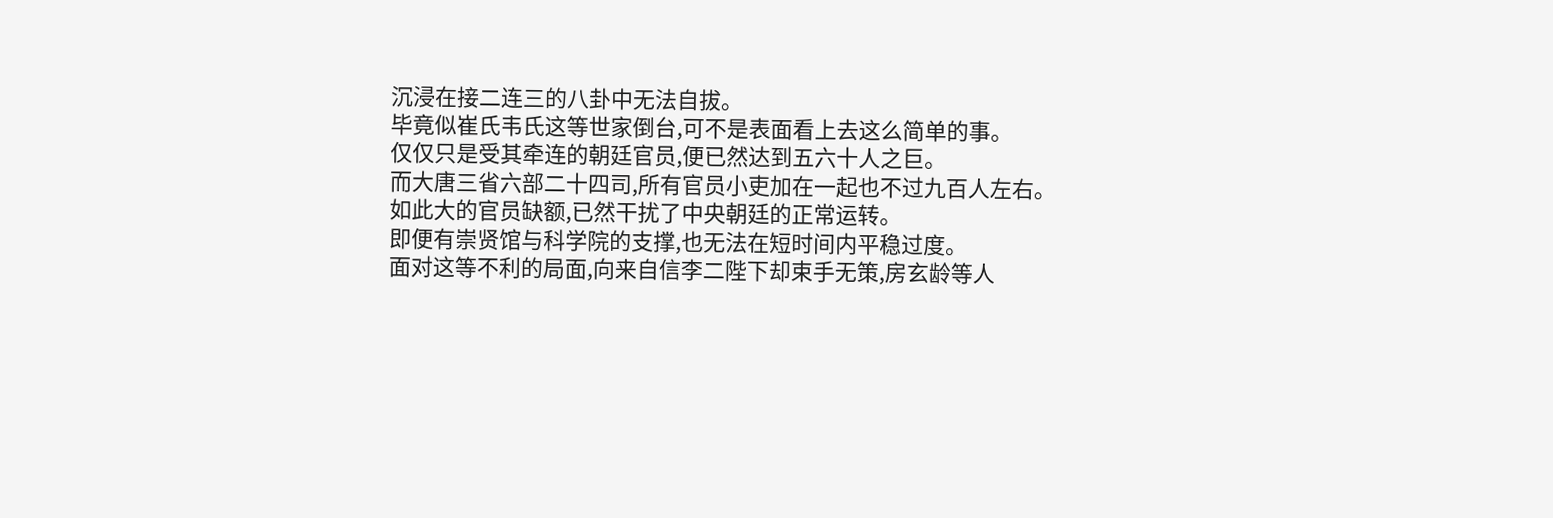沉浸在接二连三的八卦中无法自拔。
毕竟似崔氏韦氏这等世家倒台,可不是表面看上去这么简单的事。
仅仅只是受其牵连的朝廷官员,便已然达到五六十人之巨。
而大唐三省六部二十四司,所有官员小吏加在一起也不过九百人左右。
如此大的官员缺额,已然干扰了中央朝廷的正常运转。
即便有崇贤馆与科学院的支撑,也无法在短时间内平稳过度。
面对这等不利的局面,向来自信李二陛下却束手无策,房玄龄等人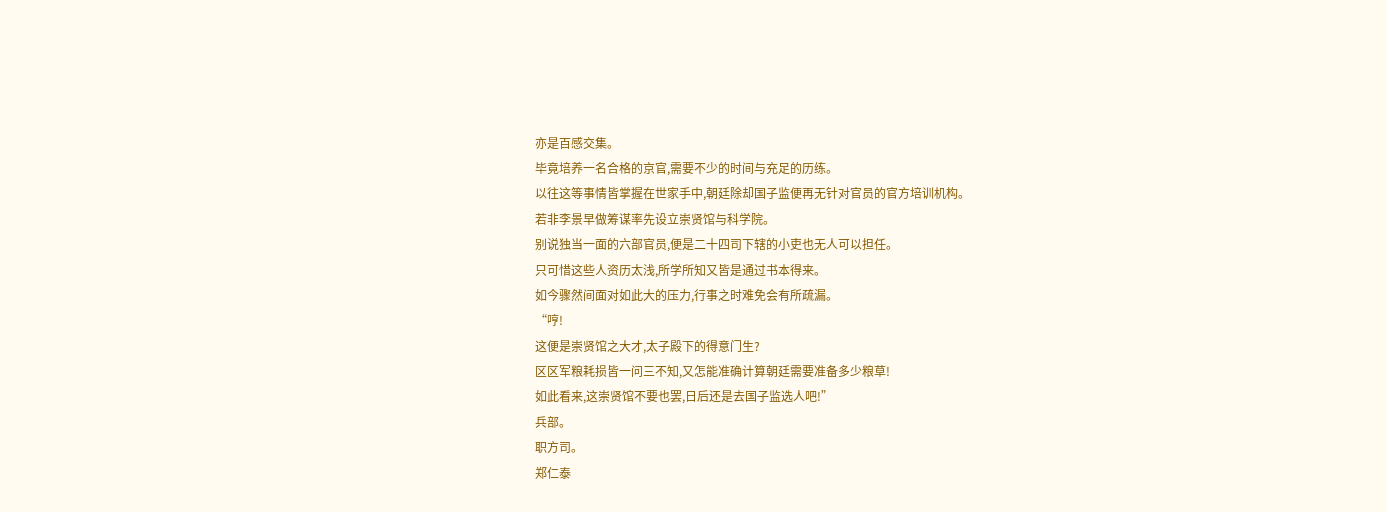亦是百感交集。
毕竟培养一名合格的京官,需要不少的时间与充足的历练。
以往这等事情皆掌握在世家手中,朝廷除却国子监便再无针对官员的官方培训机构。
若非李景早做筹谋率先设立崇贤馆与科学院。
别说独当一面的六部官员,便是二十四司下辖的小吏也无人可以担任。
只可惜这些人资历太浅,所学所知又皆是通过书本得来。
如今骤然间面对如此大的压力,行事之时难免会有所疏漏。
“哼!
这便是崇贤馆之大才,太子殿下的得意门生?
区区军粮耗损皆一问三不知,又怎能准确计算朝廷需要准备多少粮草!
如此看来,这崇贤馆不要也罢,日后还是去国子监选人吧!”
兵部。
职方司。
郑仁泰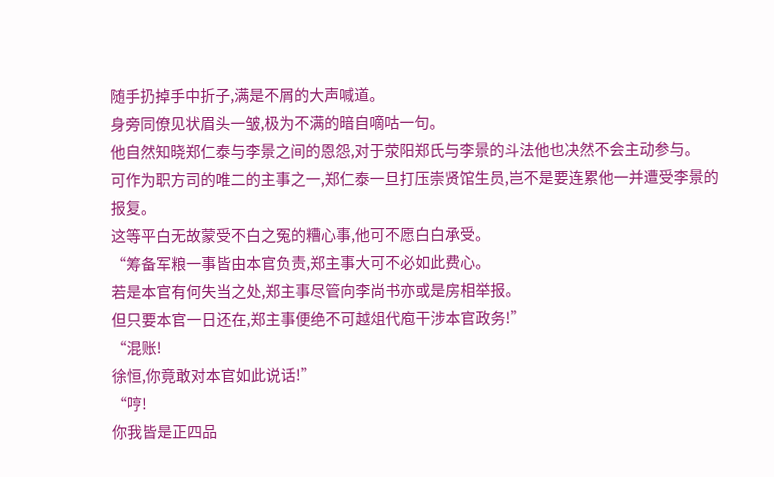随手扔掉手中折子,满是不屑的大声喊道。
身旁同僚见状眉头一皱,极为不满的暗自嘀咕一句。
他自然知晓郑仁泰与李景之间的恩怨,对于荥阳郑氏与李景的斗法他也决然不会主动参与。
可作为职方司的唯二的主事之一,郑仁泰一旦打压崇贤馆生员,岂不是要连累他一并遭受李景的报复。
这等平白无故蒙受不白之冤的糟心事,他可不愿白白承受。
“筹备军粮一事皆由本官负责,郑主事大可不必如此费心。
若是本官有何失当之处,郑主事尽管向李尚书亦或是房相举报。
但只要本官一日还在,郑主事便绝不可越俎代庖干涉本官政务!”
“混账!
徐恒,你竟敢对本官如此说话!”
“哼!
你我皆是正四品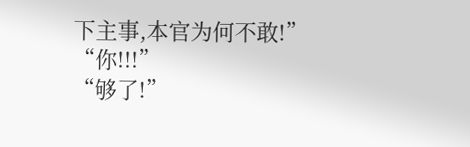下主事,本官为何不敢!”
“你!!!”
“够了!”